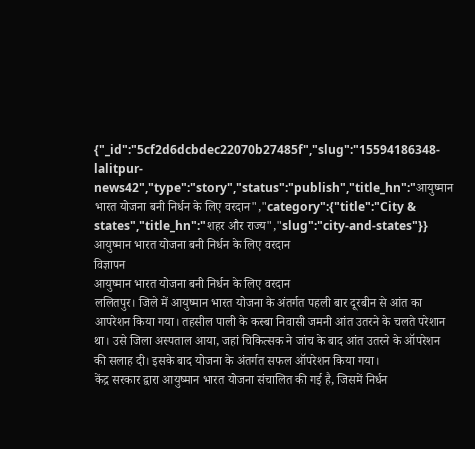{"_id":"5cf2d6dcbdec22070b27485f","slug":"15594186348-lalitpur-news42","type":"story","status":"publish","title_hn":"आयुष्मान भारत योजना बनी निर्धन के लिए वरदान","category":{"title":"City & states","title_hn":"शहर और राज्य","slug":"city-and-states"}}
आयुष्मान भारत योजना बनी निर्धन के लिए वरदान
विज्ञापन
आयुष्मान भारत योजना बनी निर्धन के लिए वरदान
ललितपुर। जिले में आयुष्मान भारत योजना के अंतर्गत पहली बार दूरबीन से आंत का आपरेशन किया गया। तहसील पाली के कस्बा निवासी जमनी आंत उतरने के चलते परेशान था। उसे जिला अस्पताल आया, जहां चिकित्सक ने जांच के बाद आंत उतरने के ऑपरेशन की सलाह दी। इसके बाद योजना के अंतर्गत सफल ऑपरेशन किया गया।
केंद्र सरकार द्वारा आयुष्मान भारत योजना संचालित की गई है, जिसमें निर्धन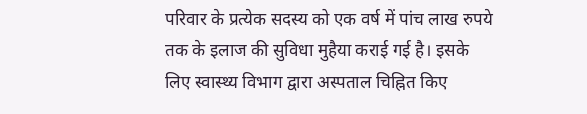परिवार के प्रत्येक सदस्य को एक वर्ष में पांच लाख रुपये तक के इलाज की सुविधा मुहैया कराई गई है। इसके लिए स्वास्थ्य विभाग द्वारा अस्पताल चिह्नित किए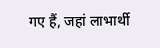गए हैं, जहां लाभार्थी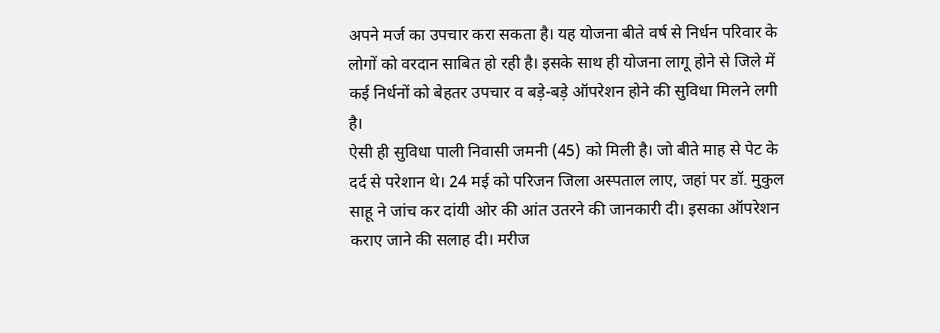अपने मर्ज का उपचार करा सकता है। यह योजना बीते वर्ष से निर्धन परिवार के लोगों को वरदान साबित हो रही है। इसके साथ ही योजना लागू होने से जिले में कई निर्धनों को बेहतर उपचार व बड़े-बड़े ऑपरेशन होने की सुविधा मिलने लगी है।
ऐसी ही सुविधा पाली निवासी जमनी (45) को मिली है। जो बीते माह से पेट के दर्द से परेशान थे। 24 मई को परिजन जिला अस्पताल लाए, जहां पर डॉ. मुकुल साहू ने जांच कर दांयी ओर की आंत उतरने की जानकारी दी। इसका ऑपरेशन कराए जाने की सलाह दी। मरीज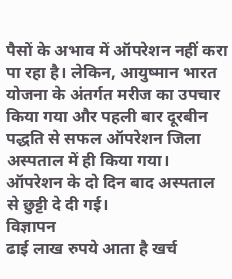पैसों के अभाव में ऑपरेशन नहीं करा पा रहा है। लेकिन, आयुष्मान भारत योजना के अंतर्गत मरीज का उपचार किया गया और पहली बार दूरबीन पद्धति से सफल ऑपरेशन जिला अस्पताल में ही किया गया। ऑपरेशन के दो दिन बाद अस्पताल से छुट्टी दे दी गई।
विज्ञापन
ढाई लाख रुपये आता है खर्च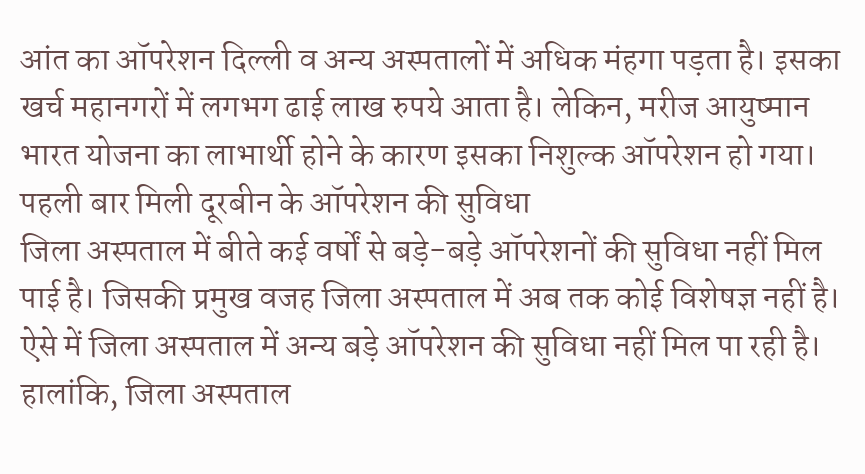आंत का ऑपरेशन दिल्ली व अन्य अस्पतालों में अधिक मंहगा पड़ता है। इसका खर्च महानगरों में लगभग ढाई लाख रुपये आता है। लेकिन, मरीज आयुष्मान भारत योजना का लाभार्थी होने के कारण इसका निशुल्क ऑपरेशन हो गया।
पहली बार मिली दूरबीन के ऑपरेशन की सुविधा
जिला अस्पताल में बीते कई वर्षों से बड़े-बड़े ऑपरेशनों की सुविधा नहीं मिल पाई है। जिसकी प्रमुख वजह जिला अस्पताल में अब तक कोई विशेषज्ञ नहीं है। ऐसे में जिला अस्पताल में अन्य बड़े ऑपरेशन की सुविधा नहीं मिल पा रही है। हालांकि, जिला अस्पताल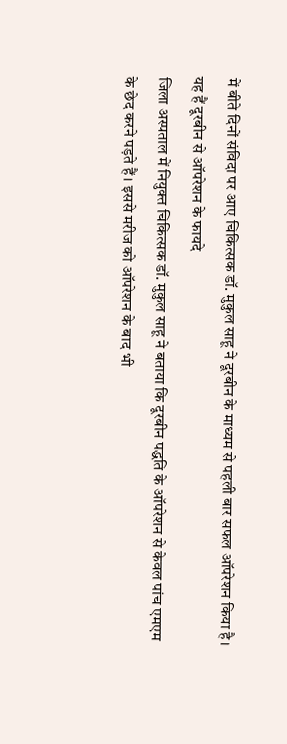में बीते दिनों संविदा पर आए चिकित्सक डॉ. मुकुल साहू ने दूरबीन के माध्यम से पहली बार सफल ऑपरेशन किया है।
यह हैं दूरबीन से ऑपरेशन के फायदे
जिला अस्पताल में नियुक्त चिकित्सक डॉ. मुकुल साहू ने बताया कि दूरबीन पद्धति के ऑपरेशन से केवल पांच एमएम के छेद करने पड़ते हैं। इससे मरीज को ऑपरेशन के बाद भी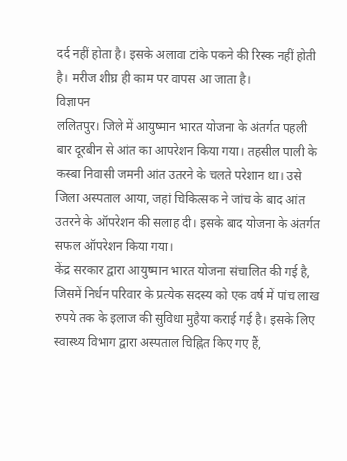दर्द नहीं होता है। इसके अलावा टांके पकने की रिस्क नहीं होती है। मरीज शीघ्र ही काम पर वापस आ जाता है।
विज्ञापन
ललितपुर। जिले में आयुष्मान भारत योजना के अंतर्गत पहली बार दूरबीन से आंत का आपरेशन किया गया। तहसील पाली के कस्बा निवासी जमनी आंत उतरने के चलते परेशान था। उसे जिला अस्पताल आया, जहां चिकित्सक ने जांच के बाद आंत उतरने के ऑपरेशन की सलाह दी। इसके बाद योजना के अंतर्गत सफल ऑपरेशन किया गया।
केंद्र सरकार द्वारा आयुष्मान भारत योजना संचालित की गई है, जिसमें निर्धन परिवार के प्रत्येक सदस्य को एक वर्ष में पांच लाख रुपये तक के इलाज की सुविधा मुहैया कराई गई है। इसके लिए स्वास्थ्य विभाग द्वारा अस्पताल चिह्नित किए गए हैं,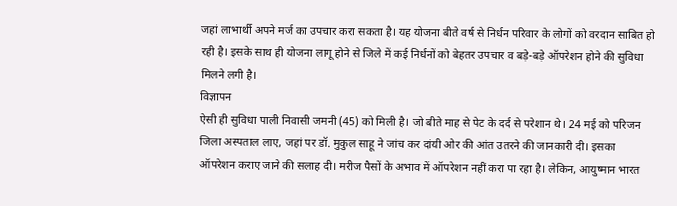जहां लाभार्थी अपने मर्ज का उपचार करा सकता है। यह योजना बीते वर्ष से निर्धन परिवार के लोगों को वरदान साबित हो रही है। इसके साथ ही योजना लागू होने से जिले में कई निर्धनों को बेहतर उपचार व बड़े-बड़े ऑपरेशन होने की सुविधा मिलने लगी है।
विज्ञापन
ऐसी ही सुविधा पाली निवासी जमनी (45) को मिली है। जो बीते माह से पेट के दर्द से परेशान थे। 24 मई को परिजन जिला अस्पताल लाए, जहां पर डॉ. मुकुल साहू ने जांच कर दांयी ओर की आंत उतरने की जानकारी दी। इसका ऑपरेशन कराए जाने की सलाह दी। मरीज पैसों के अभाव में ऑपरेशन नहीं करा पा रहा है। लेकिन, आयुष्मान भारत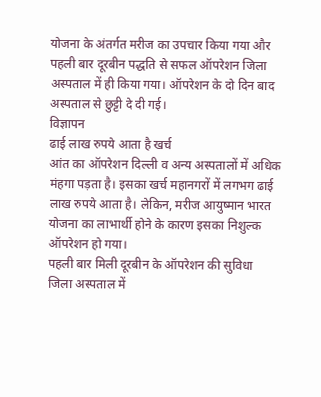योजना के अंतर्गत मरीज का उपचार किया गया और पहली बार दूरबीन पद्धति से सफल ऑपरेशन जिला अस्पताल में ही किया गया। ऑपरेशन के दो दिन बाद अस्पताल से छुट्टी दे दी गई।
विज्ञापन
ढाई लाख रुपये आता है खर्च
आंत का ऑपरेशन दिल्ली व अन्य अस्पतालों में अधिक मंहगा पड़ता है। इसका खर्च महानगरों में लगभग ढाई लाख रुपये आता है। लेकिन, मरीज आयुष्मान भारत योजना का लाभार्थी होने के कारण इसका निशुल्क ऑपरेशन हो गया।
पहली बार मिली दूरबीन के ऑपरेशन की सुविधा
जिला अस्पताल में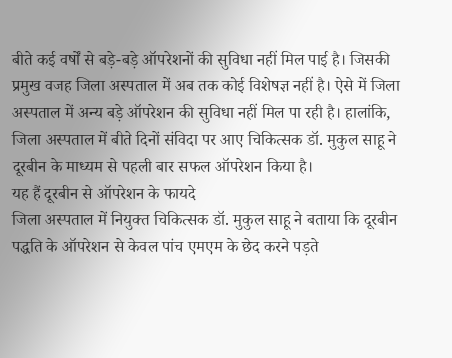बीते कई वर्षों से बड़े-बड़े ऑपरेशनों की सुविधा नहीं मिल पाई है। जिसकी प्रमुख वजह जिला अस्पताल में अब तक कोई विशेषज्ञ नहीं है। ऐसे में जिला अस्पताल में अन्य बड़े ऑपरेशन की सुविधा नहीं मिल पा रही है। हालांकि, जिला अस्पताल में बीते दिनों संविदा पर आए चिकित्सक डॉ. मुकुल साहू ने दूरबीन के माध्यम से पहली बार सफल ऑपरेशन किया है।
यह हैं दूरबीन से ऑपरेशन के फायदे
जिला अस्पताल में नियुक्त चिकित्सक डॉ. मुकुल साहू ने बताया कि दूरबीन पद्धति के ऑपरेशन से केवल पांच एमएम के छेद करने पड़ते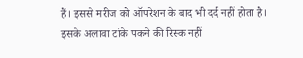हैं। इससे मरीज को ऑपरेशन के बाद भी दर्द नहीं होता है। इसके अलावा टांके पकने की रिस्क नहीं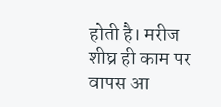होती है। मरीज शीघ्र ही काम पर वापस आ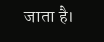जाता है।